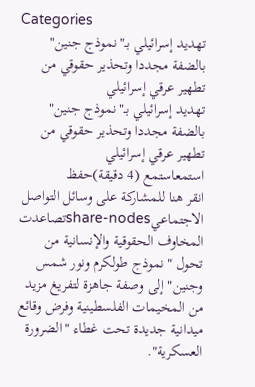Categories
تهديد إسرائيلي بـ"نموذج جنين" بالضفة مجددا وتحذير حقوقي من تطهير عرقي إسرائيلي
تهديد إسرائيلي بـ"نموذج جنين" بالضفة مجددا وتحذير حقوقي من تطهير عرقي إسرائيلي
استمعاستمع (4 دقيقة)حفظ
انقر هنا للمشاركة على وسائل التواصل الاجتماعيshare-nodesتصاعدت المخاوف الحقوقية والإنسانية من تحول "نموذج طولكرم ونور شمس وجنين" إلى وصفة جاهزة لتفريغ مزيد من المخيمات الفلسطينية وفرض وقائع ميدانية جديدة تحت غطاء "الضرورة العسكرية".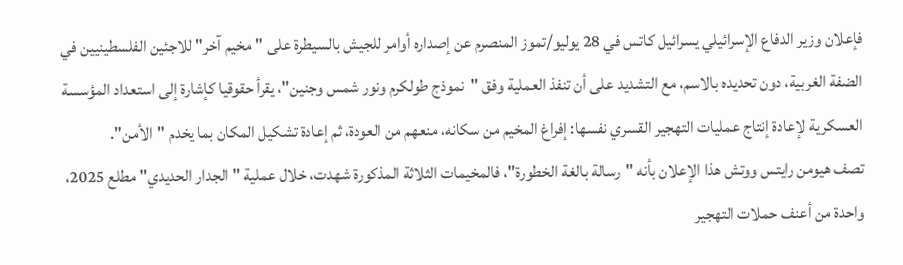فإعلان وزير الدفاع الإسرائيلي يسرائيل كاتس في 28 يوليو/تموز المنصرم عن إصداره أوامر للجيش بالسيطرة على "مخيم آخر" للاجئين الفلسطينيين في الضفة الغربية، دون تحديده بالاسم، مع التشديد على أن تنفذ العملية وفق "نموذج طولكرم ونور شمس وجنين"، يقرأ حقوقيا كإشارة إلى استعداد المؤسسة العسكرية لإعادة إنتاج عمليات التهجير القسري نفسها: إفراغ المخيم من سكانه، منعهم من العودة، ثم إعادة تشكيل المكان بما يخدم "الأمن".
تصف هيومن رايتس ووتش هذا الإعلان بأنه "رسالة بالغة الخطورة"، فالمخيمات الثلاثة المذكورة شهدت، خلال عملية "الجدار الحديدي" مطلع 2025، واحدة من أعنف حملات التهجير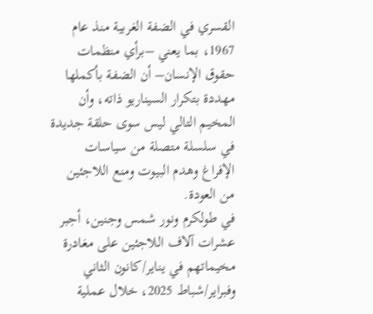القسري في الضفة الغربية منذ عام 1967، بما يعني –برأي منظمات حقوق الإنسان– أن الضفة بأكملها مهددة بتكرار السيناريو ذاته، وأن المخيم التالي ليس سوى حلقة جديدة في سلسلة متصلة من سياسات الإفراغ وهدم البيوت ومنع اللاجئين من العودة.
في طولكرم ونور شمس وجنين، أجبر عشرات آلاف اللاجئين على مغادرة مخيماتهم في يناير/كانون الثاني وفبراير/شباط 2025، خلال عملية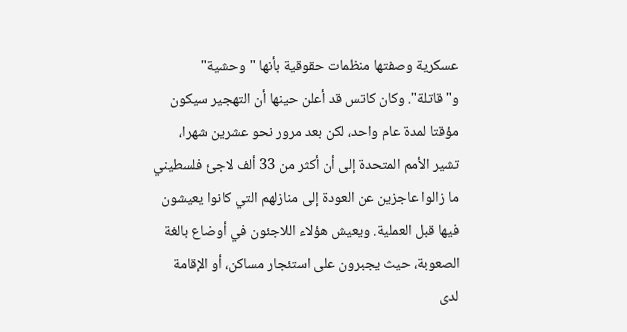عسكرية وصفتها منظمات حقوقية بأنها "وحشية" و"قاتلة". وكان كاتس قد أعلن حينها أن التهجير سيكون مؤقتا لمدة عام واحد، لكن بعد مرور نحو عشرين شهرا، تشير الأمم المتحدة إلى أن أكثر من 33 ألف لاجئ فلسطيني ما زالوا عاجزين عن العودة إلى منازلهم التي كانوا يعيشون فيها قبل العملية. ويعيش هؤلاء اللاجئون في أوضاع بالغة الصعوبة، حيث يجبرون على استئجار مساكن، أو الإقامة لدى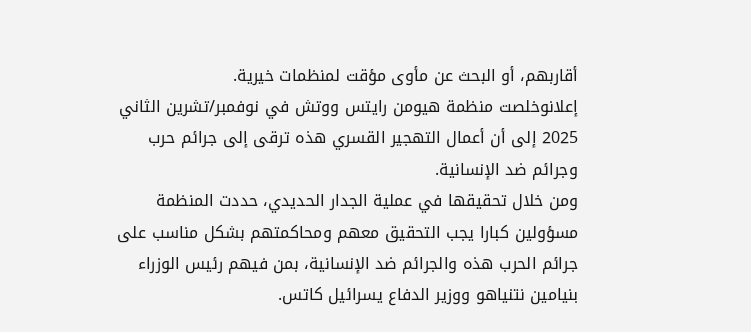أقاربهم، أو البحث عن مأوى مؤقت لمنظمات خيرية.
إعلانوخلصت منظمة هيومن رايتس ووتش في نوفمبر/تشرين الثاني 2025 إلى أن أعمال التهجير القسري هذه ترقى إلى جرائم حرب وجرائم ضد الإنسانية.
ومن خلال تحقيقها في عملية الجدار الحديدي، حددت المنظمة مسؤولين كبارا يجب التحقيق معهم ومحاكمتهم بشكل مناسب على جرائم الحرب هذه والجرائم ضد الإنسانية، بمن فيهم رئيس الوزراء بنيامين نتنياهو ووزير الدفاع يسرائيل كاتس.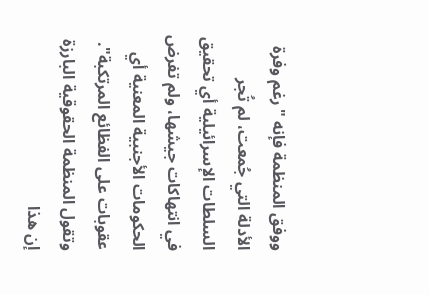ووفق المنظمة فإنه "رغم وفرة الأدلة التي جُمعت، لم تُجر السلطات الإسرائيلية أي تحقيق في انتهاكات جيشها، ولم تفرض الحكومات الأجنبية المعنية أي عقوبات على الفظائع المرتكبة".
وتقول المنظمة الحقوقية البارزة إن هذا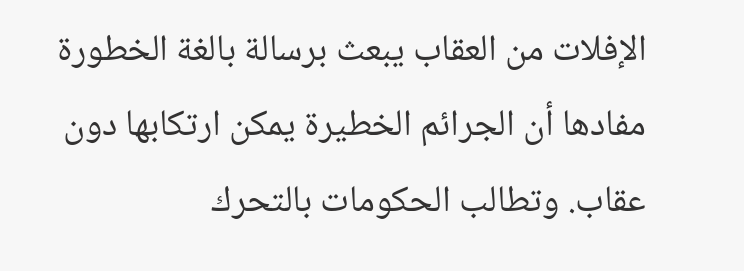الإفلات من العقاب يبعث برسالة بالغة الخطورة مفادها أن الجرائم الخطيرة يمكن ارتكابها دون عقاب. وتطالب الحكومات بالتحرك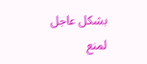بشكل عاجل لمنع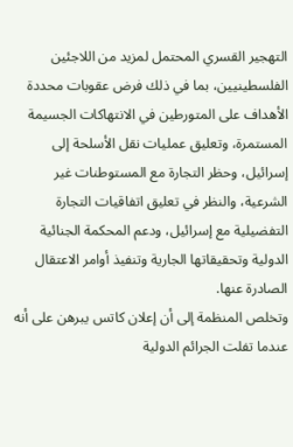التهجير القسري المحتمل لمزيد من اللاجئين الفلسطينيين، بما في ذلك فرض عقوبات محددة الأهداف على المتورطين في الانتهاكات الجسيمة المستمرة، وتعليق عمليات نقل الأسلحة إلى إسرائيل، وحظر التجارة مع المستوطنات غير الشرعية، والنظر في تعليق اتفاقيات التجارة التفضيلية مع إسرائيل، ودعم المحكمة الجنائية الدولية وتحقيقاتها الجارية وتنفيذ أوامر الاعتقال الصادرة عنها.
وتخلص المنظمة إلى أن إعلان كاتس يبرهن على أنه عندما تفلت الجرائم الدولية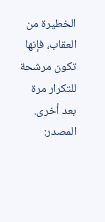الخطيرة من العقاب، فإنها تكون مرشحة للتكرار مرة بعد أخرى.
المصدر: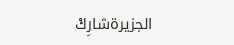الجزيرةشارِكْ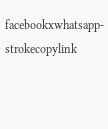facebookxwhatsapp-strokecopylink